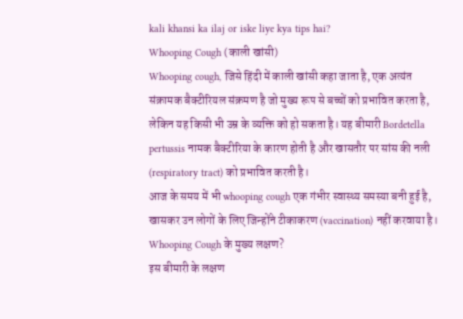kali khansi ka ilaj or iske liye kya tips hai?
Whooping Cough (काली खांसी)
Whooping cough, जिसे हिंदी में काली खांसी कहा जाता है, एक अत्यंत संक्रामक बैक्टीरियल संक्रमण है जो मुख्य रूप से बच्चों को प्रभावित करता है, लेकिन यह किसी भी उम्र के व्यक्ति को हो सकता है। यह बीमारी Bordetella pertussis नामक बैक्टीरिया के कारण होती है और खासतौर पर सांस की नली (respiratory tract) को प्रभावित करती है।
आज के समय में भी whooping cough एक गंभीर स्वास्थ्य समस्या बनी हुई है, खासकर उन लोगों के लिए जिन्होंने टीकाकरण (vaccination) नहीं करवाया है।
Whooping Cough के मुख्य लक्षण?
इस बीमारी के लक्षण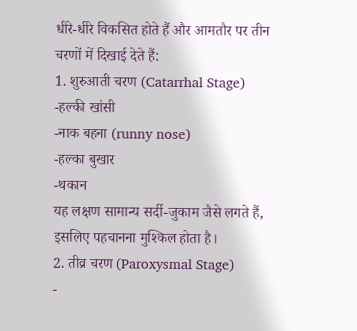धीरे-धीरे विकसित होते हैं और आमतौर पर तीन चरणों में दिखाई देते हैं:
1. शुरुआती चरण (Catarrhal Stage)
-हल्की खांसी
-नाक बहना (runny nose)
-हल्का बुखार
-थकान
यह लक्षण सामान्य सर्दी-जुकाम जैसे लगते हैं, इसलिए पहचानना मुश्किल होता है।
2. तीव्र चरण (Paroxysmal Stage)
-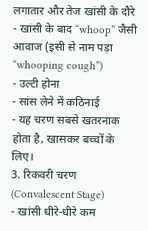लगातार और तेज खांसी के दौरे
- खांसी के बाद “whoop” जैसी आवाज (इसी से नाम पड़ा “whooping cough”)
- उल्टी होना
- सांस लेने में कठिनाई
- यह चरण सबसे खतरनाक होता है, खासकर बच्चों के लिए।
3. रिकवरी चरण (Convalescent Stage)
- खांसी धीरे-धीरे कम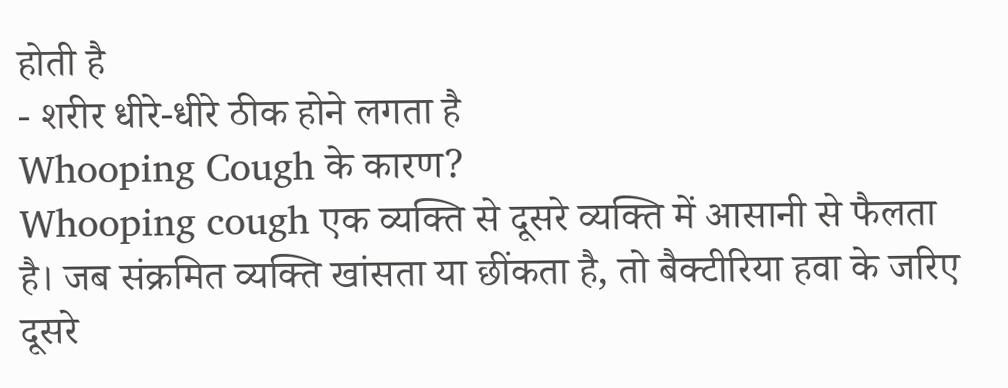होती है
- शरीर धीरे-धीरे ठीक होने लगता है
Whooping Cough के कारण?
Whooping cough एक व्यक्ति से दूसरे व्यक्ति में आसानी से फैलता है। जब संक्रमित व्यक्ति खांसता या छींकता है, तो बैक्टीरिया हवा के जरिए दूसरे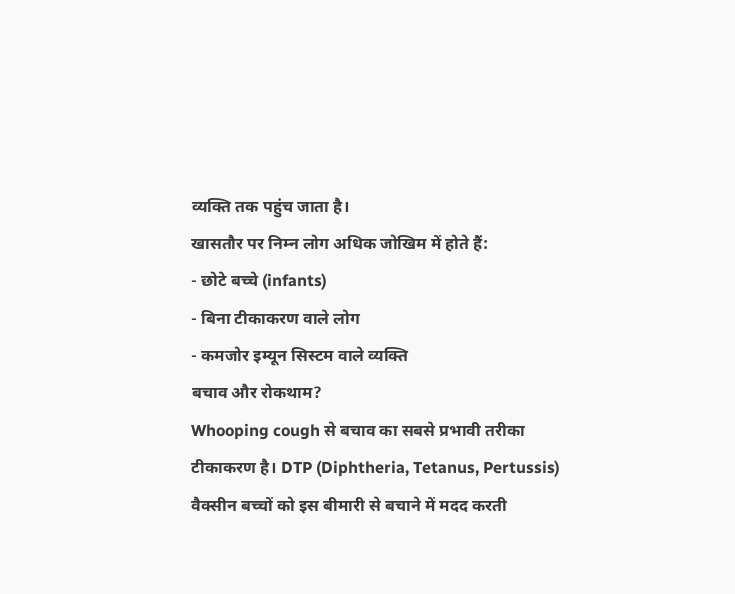व्यक्ति तक पहुंच जाता है।
खासतौर पर निम्न लोग अधिक जोखिम में होते हैं:
- छोटे बच्चे (infants)
- बिना टीकाकरण वाले लोग
- कमजोर इम्यून सिस्टम वाले व्यक्ति
बचाव और रोकथाम?
Whooping cough से बचाव का सबसे प्रभावी तरीका टीकाकरण है। DTP (Diphtheria, Tetanus, Pertussis) वैक्सीन बच्चों को इस बीमारी से बचाने में मदद करती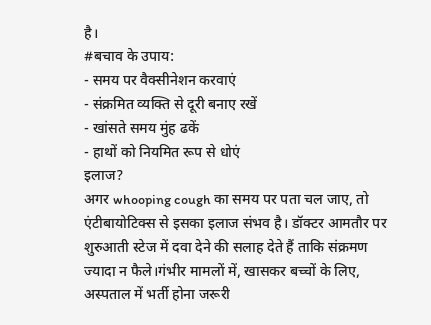है।
#बचाव के उपाय:
- समय पर वैक्सीनेशन करवाएं
- संक्रमित व्यक्ति से दूरी बनाए रखें
- खांसते समय मुंह ढकें
- हाथों को नियमित रूप से धोएं
इलाज?
अगर whooping cough का समय पर पता चल जाए, तो एंटीबायोटिक्स से इसका इलाज संभव है। डॉक्टर आमतौर पर शुरुआती स्टेज में दवा देने की सलाह देते हैं ताकि संक्रमण ज्यादा न फैले।गंभीर मामलों में, खासकर बच्चों के लिए, अस्पताल में भर्ती होना जरूरी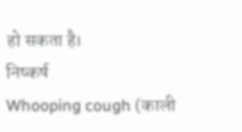हो सकता है।
निष्कर्ष
Whooping cough (काली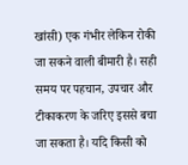खांसी) एक गंभीर लेकिन रोकी जा सकने वाली बीमारी है। सही समय पर पहचान, उपचार और टीकाकरण के जरिए इससे बचा जा सकता है। यदि किसी को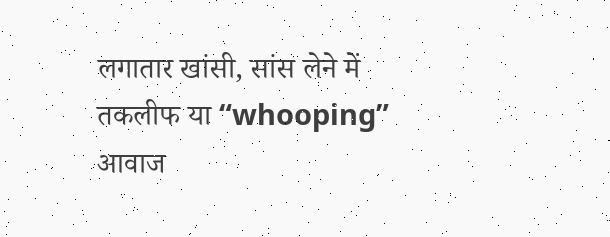लगातार खांसी, सांस लेने में तकलीफ या “whooping” आवाज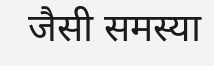जैसी समस्या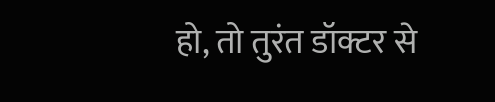हो, तो तुरंत डॉक्टर से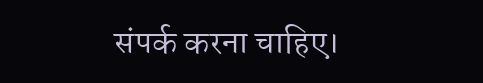संपर्क करना चाहिए।